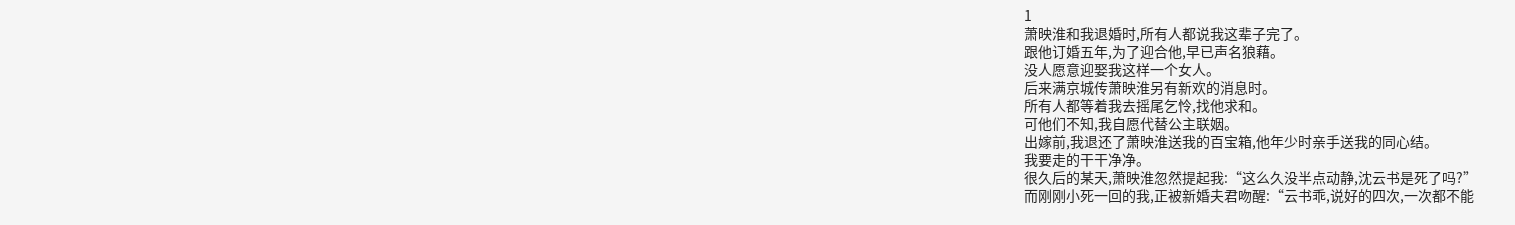1
萧映淮和我退婚时,所有人都说我这辈子完了。
跟他订婚五年,为了迎合他,早已声名狼藉。
没人愿意迎娶我这样一个女人。
后来满京城传萧映淮另有新欢的消息时。
所有人都等着我去摇尾乞怜,找他求和。
可他们不知,我自愿代替公主联姻。
出嫁前,我退还了萧映淮送我的百宝箱,他年少时亲手送我的同心结。
我要走的干干净净。
很久后的某天,萧映淮忽然提起我:“这么久没半点动静,沈云书是死了吗?”
而刚刚小死一回的我,正被新婚夫君吻醒:“云书乖,说好的四次,一次都不能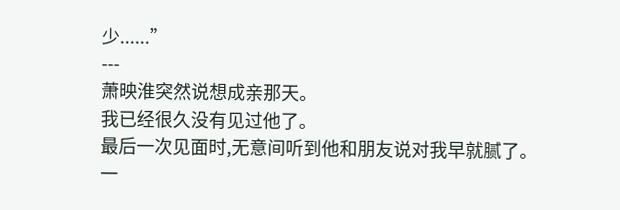少......”
---
萧映淮突然说想成亲那天。
我已经很久没有见过他了。
最后一次见面时,无意间听到他和朋友说对我早就腻了。
一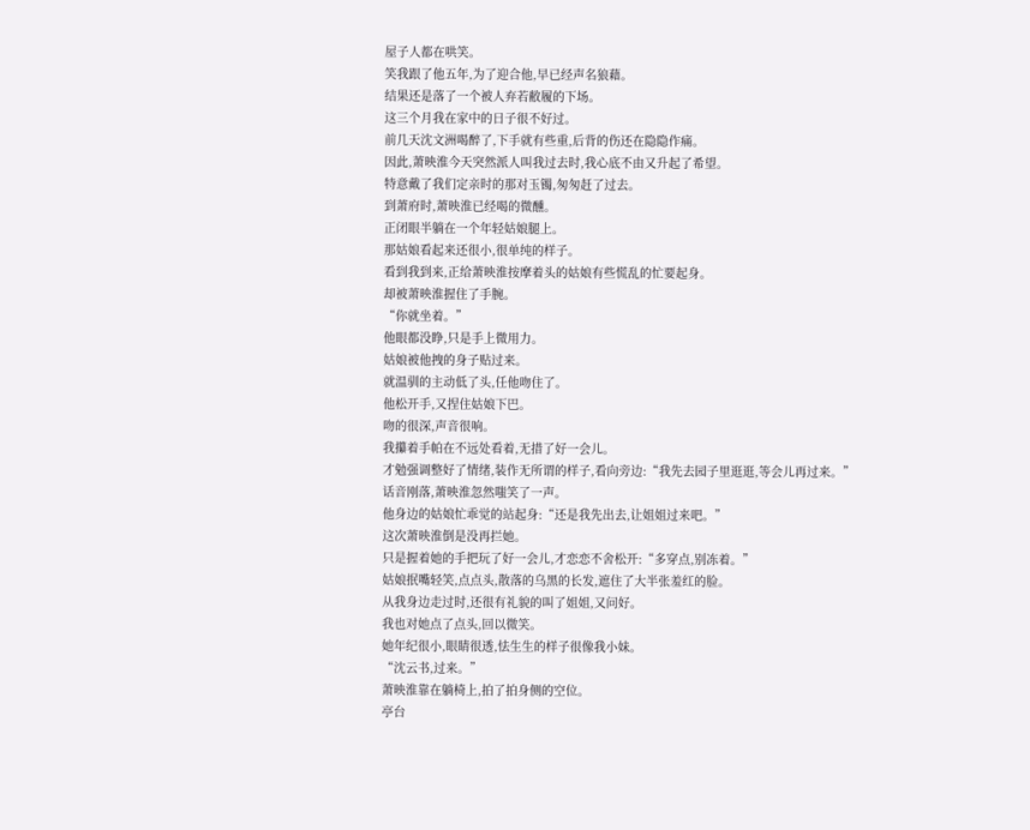屋子人都在哄笑。
笑我跟了他五年,为了迎合他,早已经声名狼藉。
结果还是落了一个被人弃若敝履的下场。
这三个月我在家中的日子很不好过。
前几天沈文洲喝醉了,下手就有些重,后背的伤还在隐隐作痛。
因此,萧映淮今天突然派人叫我过去时,我心底不由又升起了希望。
特意戴了我们定亲时的那对玉镯,匆匆赶了过去。
到萧府时,萧映淮已经喝的微醺。
正闭眼半躺在一个年轻姑娘腿上。
那姑娘看起来还很小,很单纯的样子。
看到我到来,正给萧映淮按摩着头的姑娘有些慌乱的忙要起身。
却被萧映淮握住了手腕。
“你就坐着。”
他眼都没睁,只是手上微用力。
姑娘被他拽的身子贴过来。
就温驯的主动低了头,任他吻住了。
他松开手,又捏住姑娘下巴。
吻的很深,声音很响。
我攥着手帕在不远处看着,无措了好一会儿。
才勉强调整好了情绪,装作无所谓的样子,看向旁边:“我先去园子里逛逛,等会儿再过来。”
话音刚落,萧映淮忽然嗤笑了一声。
他身边的姑娘忙乖觉的站起身:“还是我先出去,让姐姐过来吧。”
这次萧映淮倒是没再拦她。
只是握着她的手把玩了好一会儿,才恋恋不舍松开:“多穿点,别冻着。”
姑娘抿嘴轻笑,点点头,散落的乌黑的长发,遮住了大半张羞红的脸。
从我身边走过时,还很有礼貌的叫了姐姐,又问好。
我也对她点了点头,回以微笑。
她年纪很小,眼睛很透,怯生生的样子很像我小妹。
“沈云书,过来。”
萧映淮靠在躺椅上,拍了拍身侧的空位。
亭台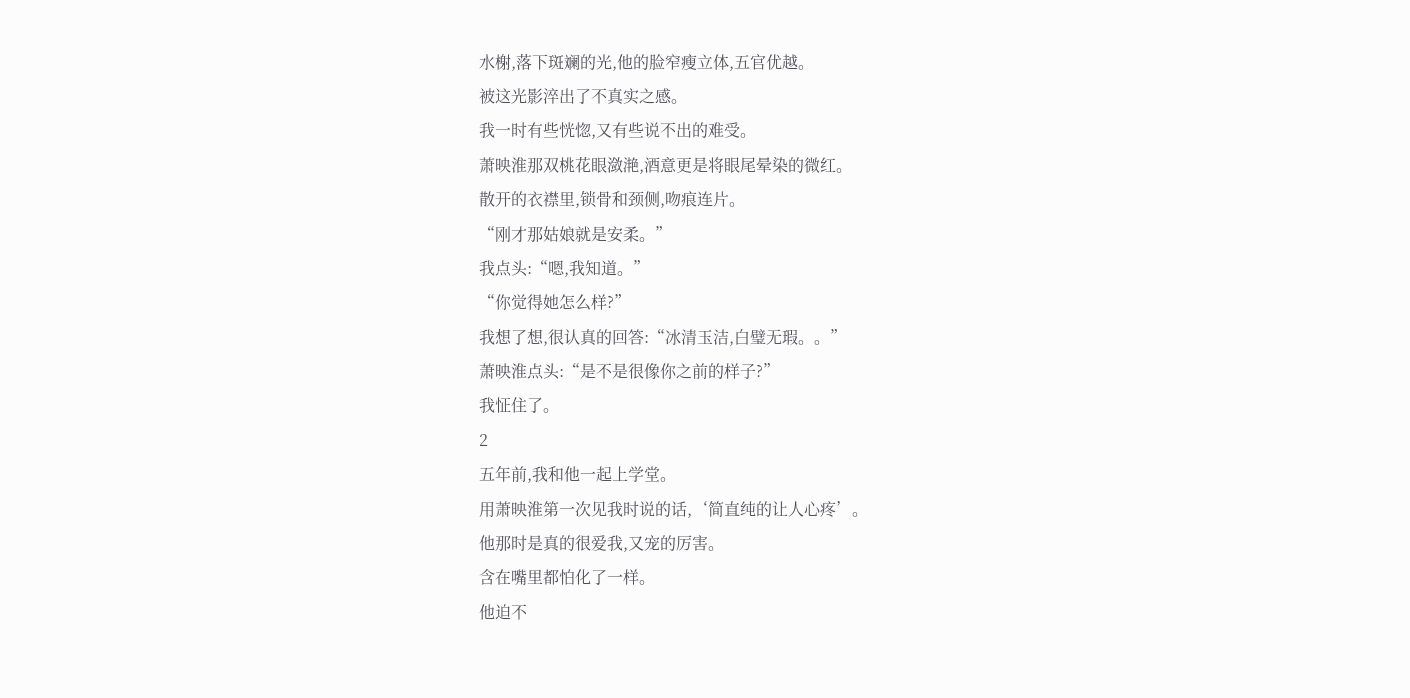水榭,落下斑斓的光,他的脸窄瘦立体,五官优越。
被这光影淬出了不真实之感。
我一时有些恍惚,又有些说不出的难受。
萧映淮那双桃花眼潋滟,酒意更是将眼尾晕染的微红。
散开的衣襟里,锁骨和颈侧,吻痕连片。
“刚才那姑娘就是安柔。”
我点头:“嗯,我知道。”
“你觉得她怎么样?”
我想了想,很认真的回答:“冰清玉洁,白璧无瑕。。”
萧映淮点头:“是不是很像你之前的样子?”
我怔住了。
2
五年前,我和他一起上学堂。
用萧映淮第一次见我时说的话,‘简直纯的让人心疼’。
他那时是真的很爱我,又宠的厉害。
含在嘴里都怕化了一样。
他迫不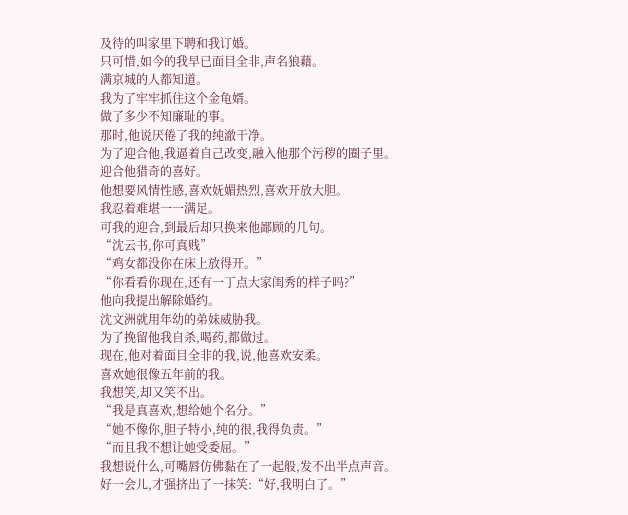及待的叫家里下聘和我订婚。
只可惜,如今的我早已面目全非,声名狼藉。
满京城的人都知道。
我为了牢牢抓住这个金龟婿。
做了多少不知廉耻的事。
那时,他说厌倦了我的纯澈干净。
为了迎合他,我逼着自己改变,融入他那个污秽的圈子里。
迎合他猎奇的喜好。
他想要风情性感,喜欢妩媚热烈,喜欢开放大胆。
我忍着难堪一一满足。
可我的迎合,到最后却只换来他鄙顾的几句。
“沈云书,你可真贱”
“鸡女都没你在床上放得开。”
“你看看你现在,还有一丁点大家闺秀的样子吗?”
他向我提出解除婚约。
沈文洲就用年幼的弟妹威胁我。
为了挽留他我自杀,喝药,都做过。
现在,他对着面目全非的我,说,他喜欢安柔。
喜欢她很像五年前的我。
我想笑,却又笑不出。
“我是真喜欢,想给她个名分。”
“她不像你,胆子特小,纯的很,我得负责。”
“而且我不想让她受委屈。”
我想说什么,可嘴唇仿佛黏在了一起般,发不出半点声音。
好一会儿,才强挤出了一抹笑:“好,我明白了。”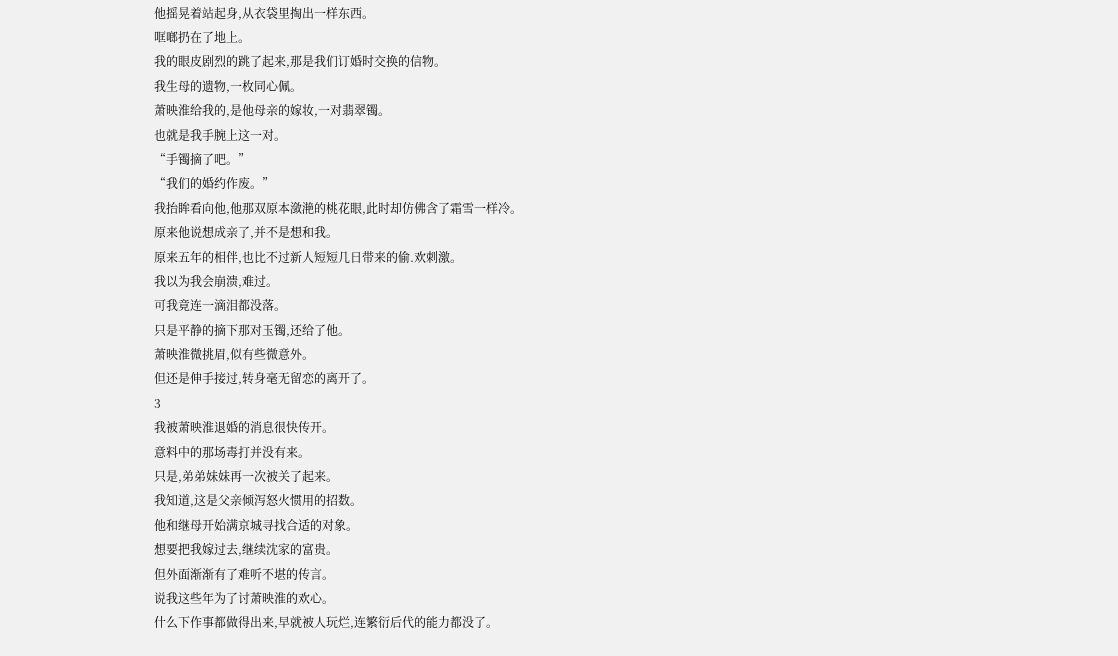他摇晃着站起身,从衣袋里掏出一样东西。
哐啷扔在了地上。
我的眼皮剧烈的跳了起来,那是我们订婚时交换的信物。
我生母的遗物,一枚同心佩。
萧映淮给我的,是他母亲的嫁妆,一对翡翠镯。
也就是我手腕上这一对。
“手镯摘了吧。”
“我们的婚约作废。”
我抬眸看向他,他那双原本潋滟的桃花眼,此时却仿佛含了霜雪一样冷。
原来他说想成亲了,并不是想和我。
原来五年的相伴,也比不过新人短短几日带来的偷.欢刺激。
我以为我会崩溃,难过。
可我竟连一滴泪都没落。
只是平静的摘下那对玉镯,还给了他。
萧映淮微挑眉,似有些微意外。
但还是伸手接过,转身毫无留恋的离开了。
3
我被萧映淮退婚的消息很快传开。
意料中的那场毒打并没有来。
只是,弟弟妹妹再一次被关了起来。
我知道,这是父亲倾泻怒火惯用的招数。
他和继母开始满京城寻找合适的对象。
想要把我嫁过去,继续沈家的富贵。
但外面渐渐有了难听不堪的传言。
说我这些年为了讨萧映淮的欢心。
什么下作事都做得出来,早就被人玩烂,连繁衍后代的能力都没了。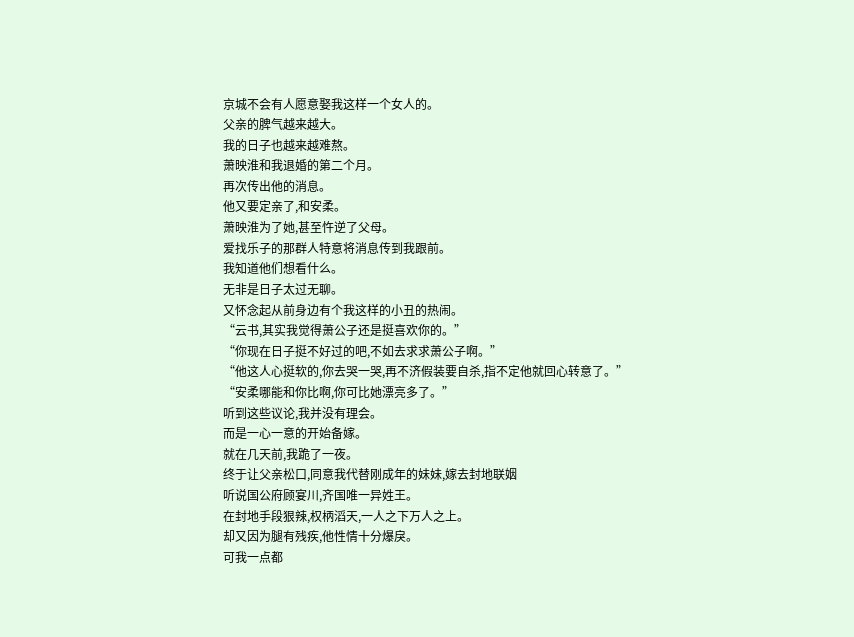京城不会有人愿意娶我这样一个女人的。
父亲的脾气越来越大。
我的日子也越来越难熬。
萧映淮和我退婚的第二个月。
再次传出他的消息。
他又要定亲了,和安柔。
萧映淮为了她,甚至忤逆了父母。
爱找乐子的那群人特意将消息传到我跟前。
我知道他们想看什么。
无非是日子太过无聊。
又怀念起从前身边有个我这样的小丑的热闹。
“云书,其实我觉得萧公子还是挺喜欢你的。”
“你现在日子挺不好过的吧,不如去求求萧公子啊。”
“他这人心挺软的,你去哭一哭,再不济假装要自杀,指不定他就回心转意了。”
“安柔哪能和你比啊,你可比她漂亮多了。”
听到这些议论,我并没有理会。
而是一心一意的开始备嫁。
就在几天前,我跪了一夜。
终于让父亲松口,同意我代替刚成年的妹妹,嫁去封地联姻
听说国公府顾宴川,齐国唯一异姓王。
在封地手段狠辣,权柄滔天,一人之下万人之上。
却又因为腿有残疾,他性情十分爆戾。
可我一点都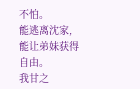不怕。
能逃离沈家,能让弟妹获得自由。
我甘之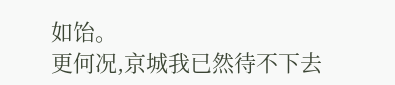如饴。
更何况,京城我已然待不下去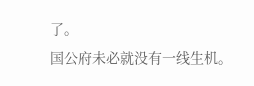了。
国公府未必就没有一线生机。